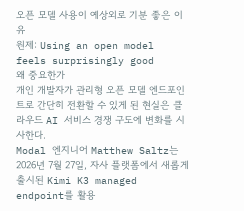오픈 모델 사용이 예상외로 기분 좋은 이유
원제: Using an open model feels surprisingly good
왜 중요한가
개인 개발자가 관리형 오픈 모델 엔드포인트로 간단히 전환할 수 있게 된 현실은 클라우드 AI 서비스 경쟁 구도에 변화를 시사한다.
Modal 엔지니어 Matthew Saltz는 2026년 7월 27일, 자사 플랫폼에서 새롭게 출시된 Kimi K3 managed endpoint를 활용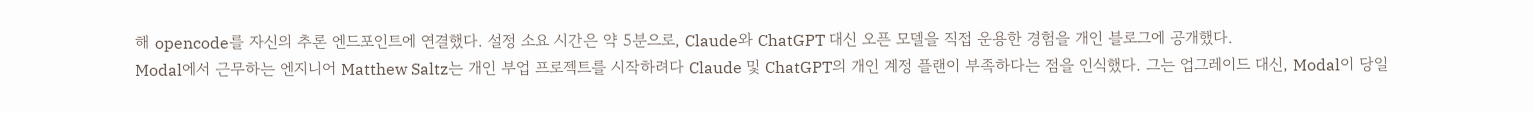해 opencode를 자신의 추론 엔드포인트에 연결했다. 설정 소요 시간은 약 5분으로, Claude와 ChatGPT 대신 오픈 모델을 직접 운용한 경험을 개인 블로그에 공개했다.
Modal에서 근무하는 엔지니어 Matthew Saltz는 개인 부업 프로젝트를 시작하려다 Claude 및 ChatGPT의 개인 계정 플랜이 부족하다는 점을 인식했다. 그는 업그레이드 대신, Modal이 당일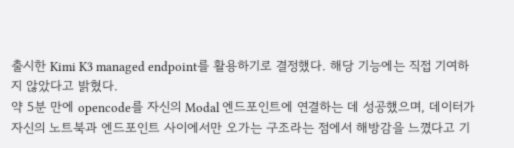출시한 Kimi K3 managed endpoint를 활용하기로 결정했다. 해당 기능에는 직접 기여하지 않았다고 밝혔다.
약 5분 만에 opencode를 자신의 Modal 엔드포인트에 연결하는 데 성공했으며, 데이터가 자신의 노트북과 엔드포인트 사이에서만 오가는 구조라는 점에서 해방감을 느꼈다고 기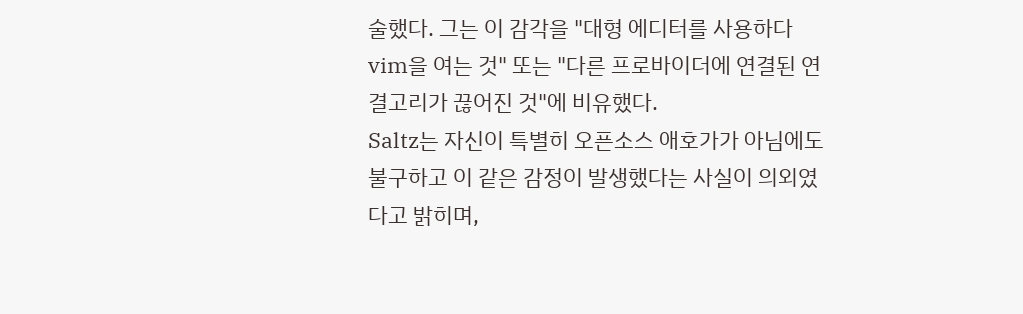술했다. 그는 이 감각을 "대형 에디터를 사용하다 vim을 여는 것" 또는 "다른 프로바이더에 연결된 연결고리가 끊어진 것"에 비유했다.
Saltz는 자신이 특별히 오픈소스 애호가가 아님에도 불구하고 이 같은 감정이 발생했다는 사실이 의외였다고 밝히며,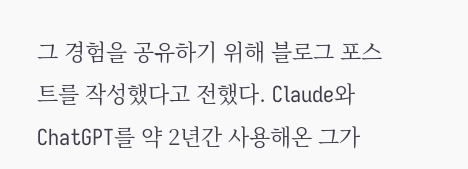그 경험을 공유하기 위해 블로그 포스트를 작성했다고 전했다. Claude와 ChatGPT를 약 2년간 사용해온 그가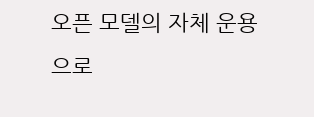오픈 모델의 자체 운용으로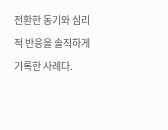전환한 동기와 심리적 반응을 솔직하게 기록한 사례다.